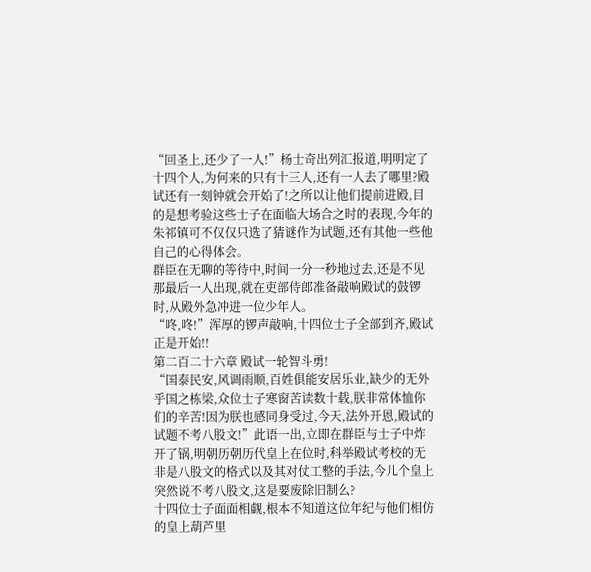“回圣上,还少了一人!”杨士奇出列汇报道,明明定了十四个人,为何来的只有十三人,还有一人去了哪里?殿试还有一刻钟就会开始了!之所以让他们提前进殿,目的是想考验这些士子在面临大场合之时的表现,今年的朱祁镇可不仅仅只选了猜谜作为试题,还有其他一些他自己的心得体会。
群臣在无聊的等待中,时间一分一秒地过去,还是不见那最后一人出现,就在吏部侍郎准备敲响殿试的鼓锣时,从殿外急冲进一位少年人。
“咚,咚!”浑厚的锣声敲响,十四位士子全部到齐,殿试正是开始!!
第二百二十六章 殿试一轮智斗勇!
“国泰民安,风调雨顺,百姓俱能安居乐业,缺少的无外乎国之栋梁,众位士子寒窗苦读数十载,朕非常体恤你们的辛苦!因为朕也感同身受过,今天,法外开恩,殿试的试题不考八股文!”此语一出,立即在群臣与士子中炸开了锅,明朝历朝历代皇上在位时,科举殿试考校的无非是八股文的格式以及其对仗工整的手法,今儿个皇上突然说不考八股文,这是要废除旧制么?
十四位士子面面相觑,根本不知道这位年纪与他们相仿的皇上葫芦里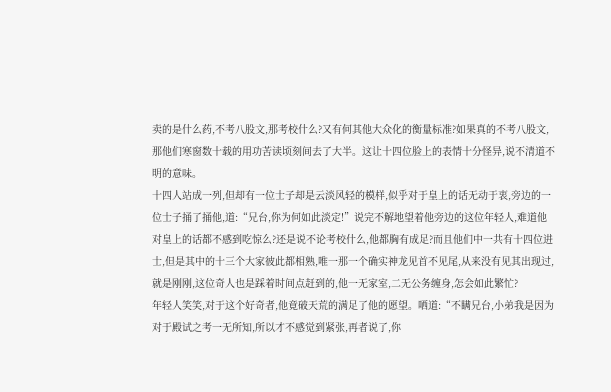卖的是什么药,不考八股文,那考校什么?又有何其他大众化的衡量标准?如果真的不考八股文,那他们寒窗数十载的用功苦读顷刻间去了大半。这让十四位脸上的表情十分怪异,说不清道不明的意味。
十四人站成一列,但却有一位士子却是云淡风轻的模样,似乎对于皇上的话无动于衷,旁边的一位士子捅了捅他,道:“兄台,你为何如此淡定!”说完不解地望着他旁边的这位年轻人,难道他对皇上的话都不感到吃惊么?还是说不论考校什么,他都胸有成足?而且他们中一共有十四位进士,但是其中的十三个大家彼此都相熟,唯一那一个确实神龙见首不见尾,从来没有见其出现过,就是刚刚,这位奇人也是踩着时间点赶到的,他一无家室,二无公务缠身,怎会如此繁忙?
年轻人笑笑,对于这个好奇者,他竟破天荒的满足了他的愿望。哂道:“不瞒兄台,小弟我是因为对于殿试之考一无所知,所以才不感觉到紧张,再者说了,你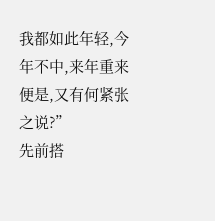我都如此年轻,今年不中,来年重来便是,又有何紧张之说?”
先前搭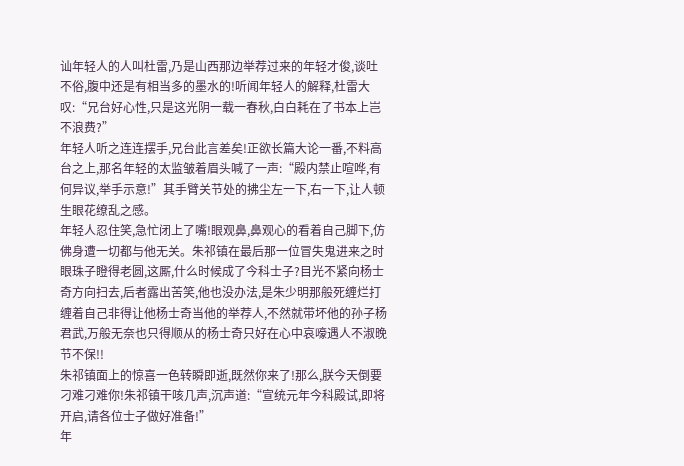讪年轻人的人叫杜雷,乃是山西那边举荐过来的年轻才俊,谈吐不俗,腹中还是有相当多的墨水的!听闻年轻人的解释,杜雷大叹:“兄台好心性,只是这光阴一载一春秋,白白耗在了书本上岂不浪费?”
年轻人听之连连摆手,兄台此言差矣!正欲长篇大论一番,不料高台之上,那名年轻的太监皱着眉头喊了一声:“殿内禁止喧哗,有何异议,举手示意!”其手臂关节处的拂尘左一下,右一下,让人顿生眼花缭乱之感。
年轻人忍住笑,急忙闭上了嘴!眼观鼻,鼻观心的看着自己脚下,仿佛身遭一切都与他无关。朱祁镇在最后那一位冒失鬼进来之时眼珠子瞪得老圆,这厮,什么时候成了今科士子?目光不紧向杨士奇方向扫去,后者露出苦笑,他也没办法,是朱少明那般死缠烂打缠着自己非得让他杨士奇当他的举荐人,不然就带坏他的孙子杨君武,万般无奈也只得顺从的杨士奇只好在心中哀嚎遇人不淑晚节不保!!
朱祁镇面上的惊喜一色转瞬即逝,既然你来了!那么,朕今天倒要刁难刁难你!朱祁镇干咳几声,沉声道:“宣统元年今科殿试,即将开启,请各位士子做好准备!”
年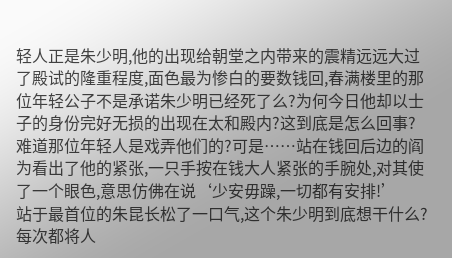轻人正是朱少明,他的出现给朝堂之内带来的震精远远大过了殿试的隆重程度,面色最为惨白的要数钱回,春满楼里的那位年轻公子不是承诺朱少明已经死了么?为何今日他却以士子的身份完好无损的出现在太和殿内?这到底是怎么回事?难道那位年轻人是戏弄他们的?可是……站在钱回后边的阎为看出了他的紧张,一只手按在钱大人紧张的手腕处,对其使了一个眼色,意思仿佛在说‘少安毋躁,一切都有安排!’
站于最首位的朱昆长松了一口气,这个朱少明到底想干什么?每次都将人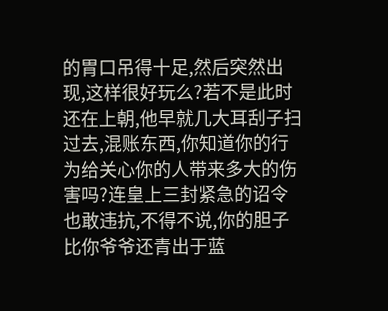的胃口吊得十足,然后突然出现,这样很好玩么?若不是此时还在上朝,他早就几大耳刮子扫过去,混账东西,你知道你的行为给关心你的人带来多大的伤害吗?连皇上三封紧急的诏令也敢违抗,不得不说,你的胆子比你爷爷还青出于蓝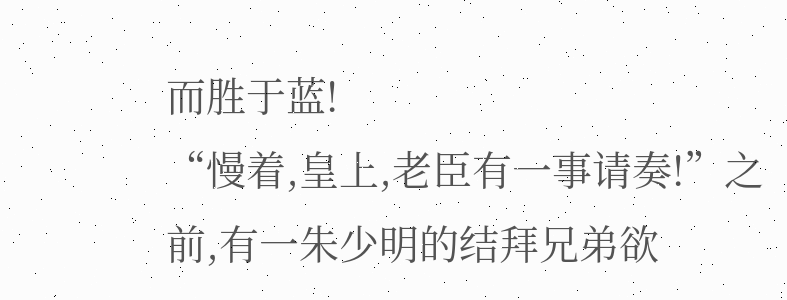而胜于蓝!
“慢着,皇上,老臣有一事请奏!”之前,有一朱少明的结拜兄弟欲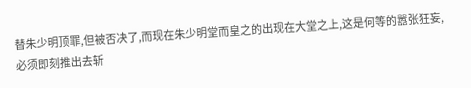替朱少明顶罪,但被否决了,而现在朱少明堂而皇之的出现在大堂之上,这是何等的嚣张狂妄,必须即刻推出去斩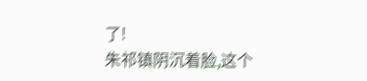了!
朱祁镇阴沉着脸,这个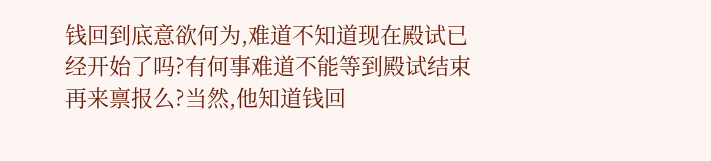钱回到底意欲何为,难道不知道现在殿试已经开始了吗?有何事难道不能等到殿试结束再来禀报么?当然,他知道钱回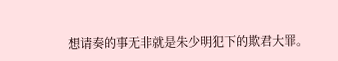想请奏的事无非就是朱少明犯下的欺君大罪。